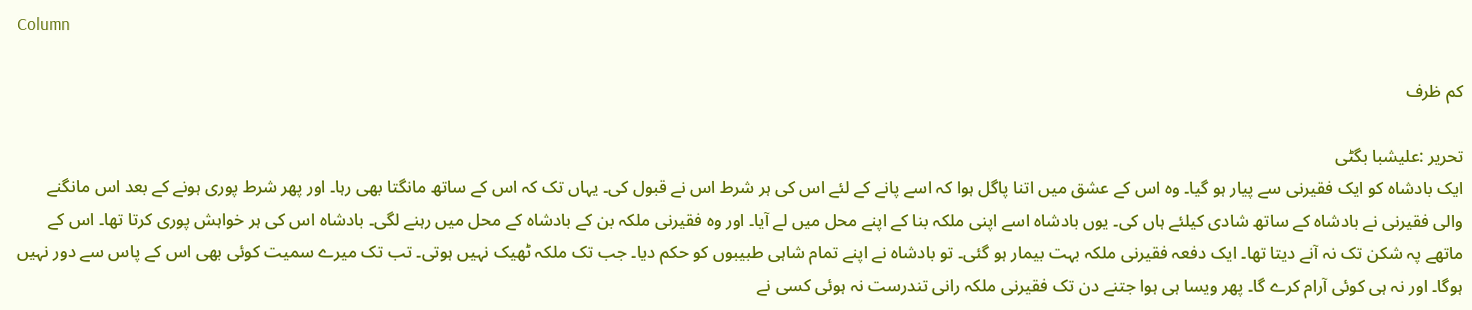Column

کم ظرف

تحریر :علیشبا بگٹی
ایک بادشاہ کو ایک فقیرنی سے پیار ہو گیا۔ وہ اس کے عشق میں اتنا پاگل ہوا کہ اسے پانے کے لئے اس کی ہر شرط اس نے قبول کی۔ یہاں تک کہ اس کے ساتھ مانگتا بھی رہا۔ اور پھر شرط پوری ہونے کے بعد اس مانگنے والی فقیرنی نے بادشاہ کے ساتھ شادی کیلئے ہاں کی۔ یوں بادشاہ اسے اپنی ملکہ بنا کے اپنے محل میں لے آیا۔ اور وہ فقیرنی ملکہ بن کے بادشاہ کے محل میں رہنے لگی۔ بادشاہ اس کی ہر خواہش پوری کرتا تھا۔ اس کے ماتھے پہ شکن تک نہ آنے دیتا تھا۔ ایک دفعہ فقیرنی ملکہ بہت بیمار ہو گئی۔ تو بادشاہ نے اپنے تمام شاہی طبیبوں کو حکم دیا۔ جب تک ملکہ ٹھیک نہیں ہوتی۔ تب تک میرے سمیت کوئی بھی اس کے پاس سے دور نہیں ہوگا۔ اور نہ ہی کوئی آرام کرے گا۔ پھر ویسا ہی ہوا جتنے دن تک فقیرنی ملکہ رانی تندرست نہ ہوئی کسی نے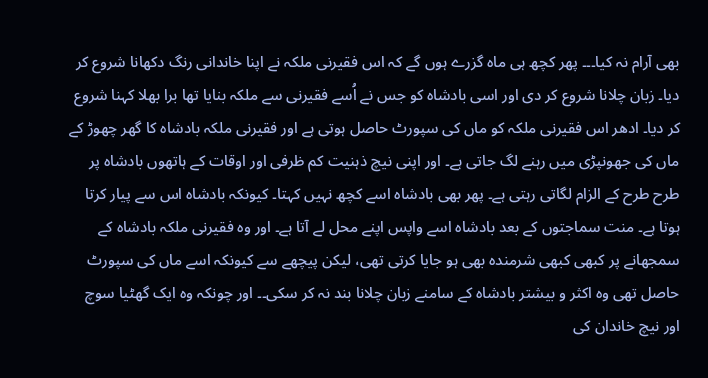بھی آرام نہ کیا۔۔۔ پھر کچھ ہی ماہ گزرے ہوں گے کہ اس فقیرنی ملکہ نے اپنا خاندانی رنگ دکھانا شروع کر دیا۔ زبان چلانا شروع کر دی اور اسی بادشاہ کو جس نے اُسے فقیرنی سے ملکہ بنایا تھا برا بھلا کہنا شروع کر دیا۔ ادھر اس فقیرنی ملکہ کو ماں کی سپورٹ حاصل ہوتی ہے اور فقیرنی ملکہ بادشاہ کا گھر چھوڑ کے ماں کی جھونپڑی میں رہنے لگ جاتی ہے۔ اور اپنی نیچ ذہنیت کم ظرفی اور اوقات کے ہاتھوں بادشاہ پر طرح طرح کے الزام لگاتی رہتی ہے۔ پھر بھی بادشاہ اسے کچھ نہیں کہتا۔ کیونکہ بادشاہ اس سے پیار کرتا ہوتا ہے۔ منت سماجتوں کے بعد بادشاہ اسے واپس اپنے محل لے آتا ہے۔ اور وہ فقیرنی ملکہ بادشاہ کے سمجھانے پر کبھی کبھی شرمندہ بھی ہو جایا کرتی تھی، لیکن پیچھے سے کیونکہ اسے ماں کی سپورٹ حاصل تھی وہ اکثر و بیشتر بادشاہ کے سامنے زبان چلانا بند نہ کر سکی۔۔ اور چونکہ وہ ایک گھٹیا سوچ اور نیچ خاندان کی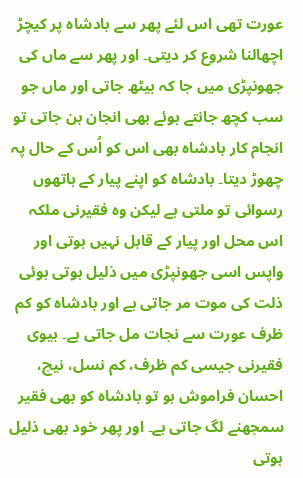عورت تھی اس لئے پھر سے بادشاہ پر کیچڑ اچھالنا شروع کر دیتی۔ اور پھر سے ماں کی جھونپڑی میں جا کہ بیٹھ جاتی اور ماں جو سب کچھ جانتے ہوئے بھی انجان بن جاتی تو انجام کار بادشاہ بھی اس کو اُس کے حال پہ چھوڑ دیتا۔ بادشاہ کو اپنے پیار کے ہاتھوں رسوائی تو ملتی ہے لیکن وہ فقیرنی ملکہ اس محل اور پیار کے قابل نہیں ہوتی اور واپس اسی جھونپڑی میں ذلیل ہوتی ہوئی ذلت کی موت مر جاتی ہے اور بادشاہ کو کم ظرف عورت سے نجات مل جاتی ہے۔ بیوی فقیرنی جیسی کم ظرف، کم نسل، نیچ، احسان فراموش ہو تو بادشاہ کو بھی فقیر سمجھنے لگ جاتی ہے۔ اور پھر خود بھی ذلیل ہوتی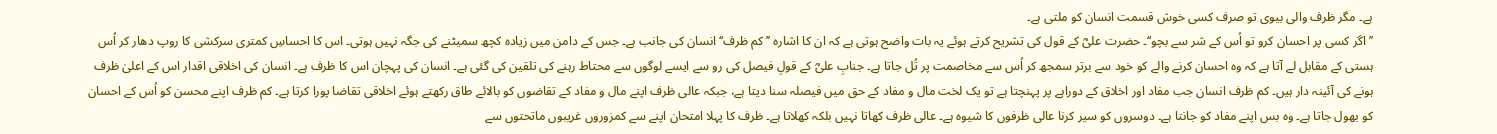ہے۔ مگر ظرف والی بیوی تو صرف کسی خوش قسمت انسان کو ملتی ہے۔
’’ اگر کسی پر احسان کرو تو اُس کے شر سے بچو‘‘۔ حضرت علیؓ کے قول کی تشریح کرتے ہوئے یہ بات واضح ہوتی ہے کہ ان کا اشارہ ’’ کم ظرف‘‘ انسان کی جانب ہے۔ جس کے دامن میں زیادہ کچھ سمیٹنے کی جگہ نہیں ہوتی۔ اس کا احساسِ کمتری سرکشی کا روپ دھار کر اُس ہستی کے مقابل لے آتا ہے کہ وہ احسان کرنے والے کو خود سے برتر سمجھ کر اُس سے مخاصمت پر تُل جاتا ہے۔ جنابِ علیؓ کے قولِ فیصل کی رو سے ایسے لوگوں سے محتاط رہنے کی تلقین کی گئی ہے۔ انسان کی پہچان اس کا ظرف ہے۔ انسان کی اخلاقی اقدار اس کے اعلیٰ ظرف ہونے کی آئینہ دار ہیں۔ کم ظرف انسان جب مفاد اور اخلاق کے دوراہے پر پہنچتا ہے تو یک لخت مال و مفاد کے حق میں فیصلہ سنا دیتا ہے، جبکہ عالی ظرف اپنے مال و مفاد کے تقاضوں کو بالائے طاق رکھتے ہوئے اخلاقی تقاضا پورا کرتا ہے۔ کم ظرف اپنے محسن کو اُس کے احسان کو بھول جاتا ہے۔ وہ بس اپنے مفاد کو جانتا ہے۔ دوسروں کو سیر کرنا عالی ظرفوں کا شیوہ ہے۔ عالی ظرف کھاتا نہیں بلکہ کھلاتا ہے۔ ظرف کا پہلا امتحان اپنے سے کمزوروں غریبوں ماتحتوں سے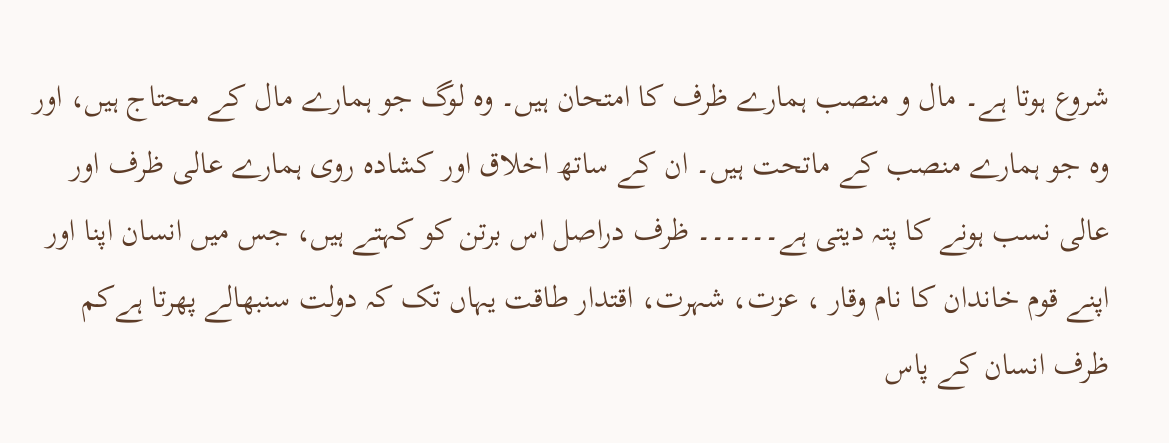شروع ہوتا ہے۔ مال و منصب ہمارے ظرف کا امتحان ہیں۔ وہ لوگ جو ہمارے مال کے محتاج ہیں، اور وہ جو ہمارے منصب کے ماتحت ہیں۔ ان کے ساتھ اخلاق اور کشادہ روی ہمارے عالی ظرف اور عالی نسب ہونے کا پتہ دیتی ہے۔۔۔۔۔۔ ظرف دراصل اس برتن کو کہتے ہیں، جس میں انسان اپنا اور اپنے قوم خاندان کا نام وقار ، عزت، شہرت، اقتدار طاقت یہاں تک کہ دولت سنبھالے پھرتا ہےکم ظرف انسان کے پاس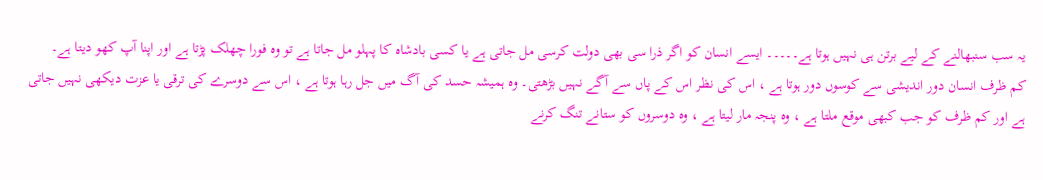یہ سب سنبھالنے کے لیے برتن ہی نہیں ہوتا ہے۔۔۔۔۔ ایسے انسان کو اگر ذرا سی بھی دولت کرسی مل جاتی ہے یا کسی بادشاہ کا پہلو مل جاتا ہے تو وہ فورا چھلک پڑتا ہے اور اپنا آپ کھو دیتا ہے۔
کم ظرف انسان دور اندیشی سے کوسوں دور ہوتا ہے ، اس کی نظر اس کے پاں سے آگے نہیں بڑھتی۔ وہ ہمیشہ حسد کی آگ میں جل رہا ہوتا ہے ، اس سے دوسرے کی ترقی یا عزت دیکھی نہیں جاتی ہے اور کم ظرف کو جب کبھی موقع ملتا ہے ، وہ پنجہ مار لیتا ہے ، وہ دوسروں کو ستانے تنگ کرنے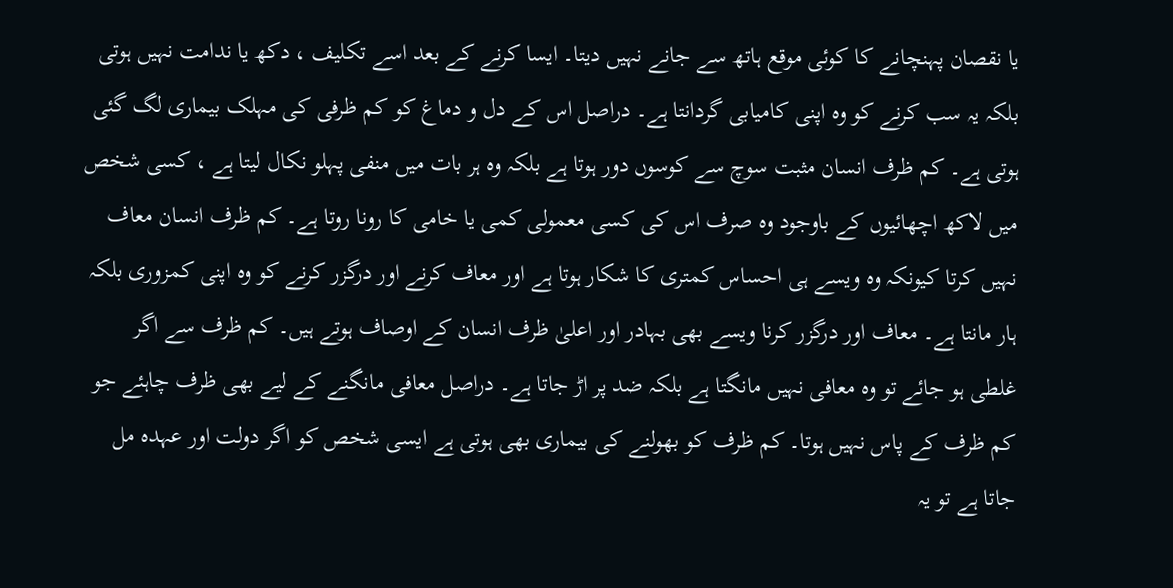یا نقصان پہنچانے کا کوئی موقع ہاتھ سے جانے نہیں دیتا۔ ایسا کرنے کے بعد اسے تکلیف ، دکھ یا ندامت نہیں ہوتی بلکہ یہ سب کرنے کو وہ اپنی کامیابی گردانتا ہے۔ دراصل اس کے دل و دماغ کو کم ظرفی کی مہلک بیماری لگ گئی ہوتی ہے۔ کم ظرف انسان مثبت سوچ سے کوسوں دور ہوتا ہے بلکہ وہ ہر بات میں منفی پہلو نکال لیتا ہے ، کسی شخص میں لاکھ اچھائیوں کے باوجود وہ صرف اس کی کسی معمولی کمی یا خامی کا رونا روتا ہے۔ کم ظرف انسان معاف نہیں کرتا کیونکہ وہ ویسے ہی احساس کمتری کا شکار ہوتا ہے اور معاف کرنے اور درگزر کرنے کو وہ اپنی کمزوری بلکہ ہار مانتا ہے۔ معاف اور درگزر کرنا ویسے بھی بہادر اور اعلیٰ ظرف انسان کے اوصاف ہوتے ہیں۔ کم ظرف سے اگر غلطی ہو جائے تو وہ معافی نہیں مانگتا ہے بلکہ ضد پر اڑ جاتا ہے۔ دراصل معافی مانگنے کے لیے بھی ظرف چاہئے جو کم ظرف کے پاس نہیں ہوتا۔ کم ظرف کو بھولنے کی بیماری بھی ہوتی ہے ایسی شخص کو اگر دولت اور عہدہ مل جاتا ہے تو یہ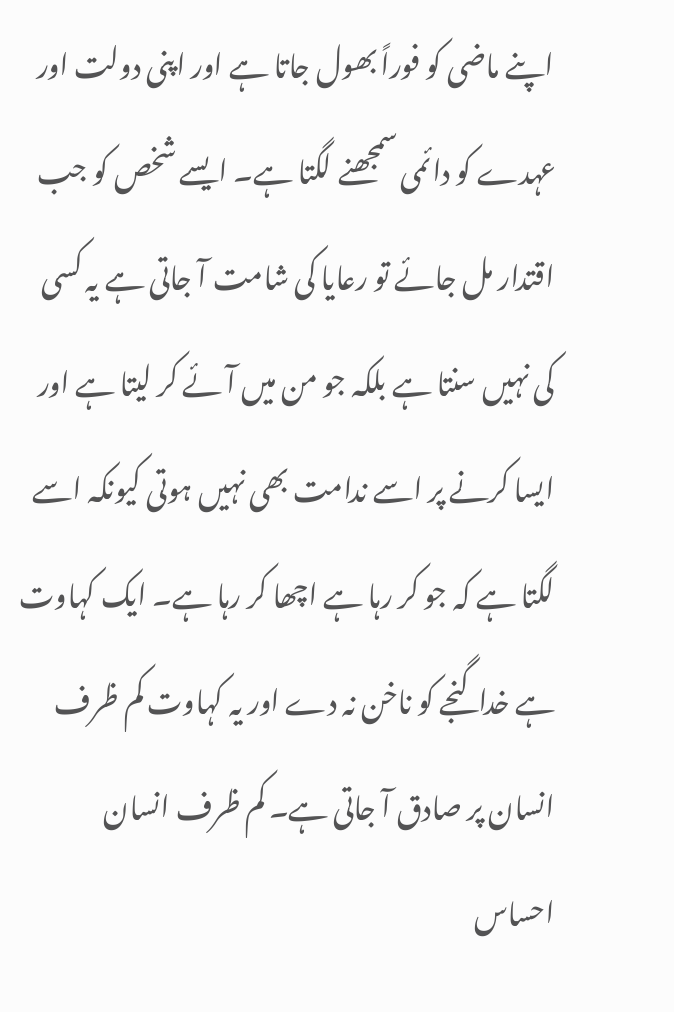اپنے ماضی کو فوراً بھول جاتا ہے اور اپنی دولت اور عہدے کو دائمی سمجھنے لگتا ہے۔ ایسے شخص کو جب اقتدار مل جائے تو رعایا کی شامت آ جاتی ہے یہ کسی کی نہیں سنتا ہے بلکہ جو من میں آئے کر لیتا ہے اور ایسا کرنے پر اسے ندامت بھی نہیں ہوتی کیونکہ اسے لگتا ہے کہ جو کر رہا ہے اچھا کر رہا ہے۔ ایک کہاوت ہے خدا گنجے کو ناخن نہ دے اور یہ کہاوت کم ظرف انسان پر صادق آ جاتی ہے۔ کم ظرف انسان احساس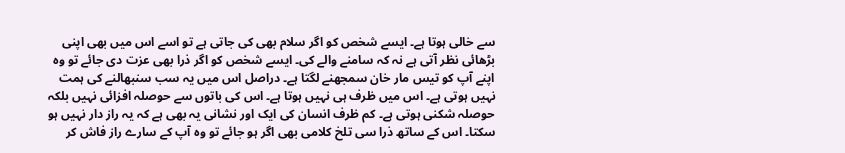سے خالی ہوتا ہے۔ ایسے شخص کو اگر سلام بھی کی جاتی ہے تو اسے اس میں بھی اپنی بڑھائی نظر آتی ہے نہ کہ سامنے والے کی۔ ایسے شخص کو اگر ذرا بھی عزت دی جائے تو وہ اپنے آپ کو تیس مار خان سمجھنے لگتا ہے۔ دراصل اس میں یہ سب سنبھالنے کی ہمت نہیں ہوتی ہے۔ اس میں ظرف ہی نہیں ہوتا ہے۔ اس کی باتوں سے حوصلہ افزائی نہیں بلکہ حوصلہ شکنی ہوتی ہے۔ کم ظرف انسان کی ایک اور نشانی یہ بھی ہے کہ یہ راز دار نہیں ہو سکتا۔ اس کے ساتھ ذرا سی تلخ کلامی بھی اگر ہو جائے تو وہ آپ کے سارے راز فاش کر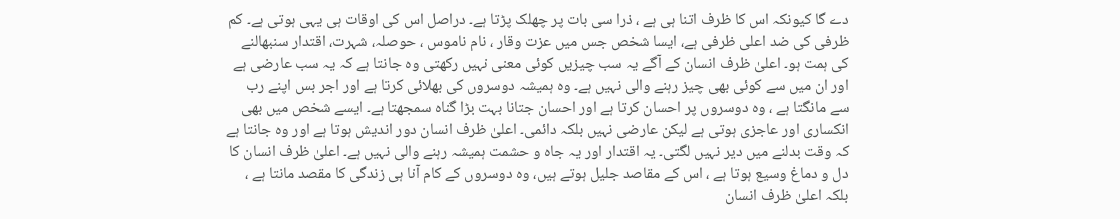دے گا کیونکہ اس کا ظرف اتنا ہی ہے ، ذرا سی بات پر چھلک پڑتا ہے۔ دراصل اس کی اوقات ہی یہی ہوتی ہے۔ کم ظرفی کی ضد اعلی ظرفی ہے، ایسا شخص جس میں عزت وقار ، نام ناموس ، حوصلہ، شہرت، اقتدار سنبھالنے کی ہمت ہو۔ اعلیٰ ظرف انسان کے آگے یہ سب چیزیں کوئی معنی نہیں رکھتی وہ جانتا ہے کہ یہ سب عارضی ہے اور ان میں سے کوئی بھی چیز رہنے والی نہیں ہے۔ وہ ہمیشہ دوسروں کی بھلائی کرتا ہے اور اجر بس اپنے رب سے مانگتا ہے ، وہ دوسروں پر احسان کرتا ہے اور احسان جتانا بہت بڑا گناہ سمجھتا ہے۔ ایسے شخص میں بھی انکساری اور عاجزی ہوتی ہے لیکن عارضی نہیں بلکہ دائمی۔ اعلیٰ ظرف انسان دور اندیش ہوتا ہے اور وہ جانتا ہے کہ وقت بدلنے میں دیر نہیں لگتی۔ یہ اقتدار اور یہ جاہ و حشمت ہمیشہ رہنے والی نہیں ہے۔ اعلیٰ ظرف انسان کا دل و دماغ وسیع ہوتا ہے ، اس کے مقاصد جلیل ہوتے ہیں، وہ دوسروں کے کام آنا ہی زندگی کا مقصد مانتا ہے ، بلکہ اعلیٰ ظرف انسان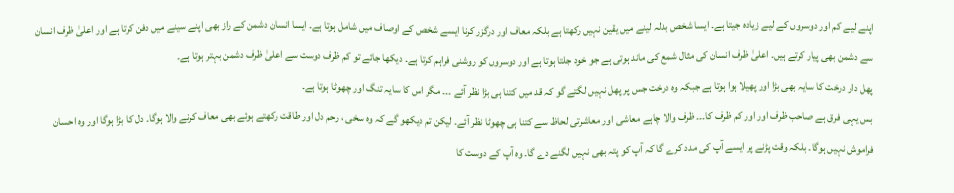اپنے لیے کم اور دوسروں کے لیے زیادہ جیتا ہے۔ ایسا شخص بدلہ لینے میں یقین نہیں رکھتا ہے بلکہ معاف اور درگزر کرنا ایسے شخص کے اوصاف میں شامل ہوتا ہے۔ ایسا انسان دشمن کے راز بھی اپنے سینے میں دفن کرتا ہے اور اعلیٰ ظرف انسان سے دشمن بھی پیار کرتے ہیں۔ اعلیٰ ظرف انسان کی مثال شمع کی ماند ہوتی ہے جو خود جلتا ہوتا ہے اور دوسروں کو روشنی فراہم کرتا ہے۔ دیکھا جائے تو کم ظرف دوست سے اعلیٰ ظرف دشمن بہتر ہوتا ہے۔
پھل دار درخت کا سایہ بھی بڑا اور پھیلا ہوا ہوتا ہے جبکہ وہ درخت جس پر پھل نہیں لگتے گو کہ قد میں کتنا ہی بڑا نظر آئے ۔۔۔ مگر اس کا سایہ تنگ اور چھوٹا ہوتا ہے۔
بس یہی فرق ہے صاحب ظرف اور اور کم ظرف کا۔۔۔ ظرف والا چاہے معاشی اور معاشرتی لحاظ سے کتنا ہی چھوٹا نظر آئے۔ لیکن تم دیکھو گے کہ وہ سخی ، رحم دل اور طاقت رکھتے ہوئے بھی معاف کرنے والا ہوگا۔ دل کا بڑا ہوگا اور وہ احسان فراموش نہیں ہوگا۔ بلکہ وقت پڑنے پر ایسے آپ کی مدد کرے گا کہ آپ کو پتہ بھی نہیں لگنے دے گا۔ وہ آپ کے دوست کا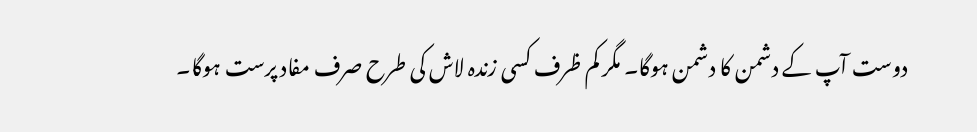دوست آپ کے دشمن کا دشمن ہوگا۔ مگر کم ظرف کسی زندہ لاش کی طرح صرف مفاد پرست ہوگا۔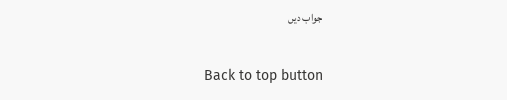جواب دیں

Back to top button